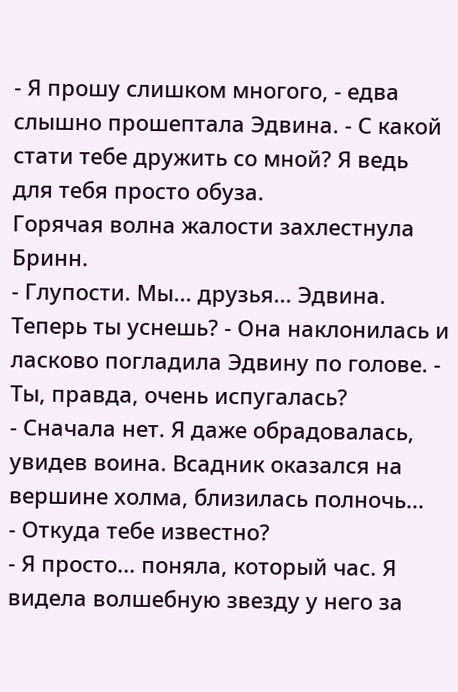- Я прошу слишком многого, - едва слышно прошептала Эдвина. - С какой стати тебе дружить со мной? Я ведь для тебя просто обуза.
Горячая волна жалости захлестнула Бринн.
- Глупости. Мы... друзья... Эдвина. Теперь ты уснешь? - Она наклонилась и ласково погладила Эдвину по голове. - Ты, правда, очень испугалась?
- Сначала нет. Я даже обрадовалась, увидев воина. Всадник оказался на вершине холма, близилась полночь...
- Откуда тебе известно?
- Я просто... поняла, который час. Я видела волшебную звезду у него за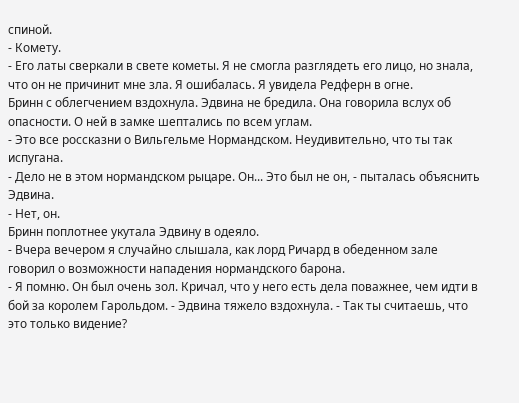спиной.
- Комету.
- Его латы сверкали в свете кометы. Я не смогла разглядеть его лицо, но знала, что он не причинит мне зла. Я ошибалась. Я увидела Редферн в огне.
Бринн с облегчением вздохнула. Эдвина не бредила. Она говорила вслух об опасности. О ней в замке шептались по всем углам.
- Это все россказни о Вильгельме Нормандском. Неудивительно, что ты так испугана.
- Дело не в этом нормандском рыцаре. Он... Это был не он, - пыталась объяснить Эдвина.
- Нет, он.
Бринн поплотнее укутала Эдвину в одеяло.
- Вчера вечером я случайно слышала, как лорд Ричард в обеденном зале говорил о возможности нападения нормандского барона.
- Я помню. Он был очень зол. Кричал, что у него есть дела поважнее, чем идти в бой за королем Гарольдом. - Эдвина тяжело вздохнула. - Так ты считаешь, что это только видение?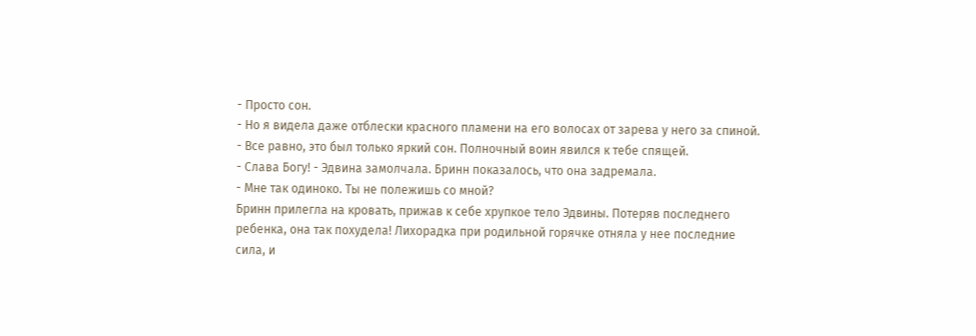- Просто сон.
- Но я видела даже отблески красного пламени на его волосах от зарева у него за спиной.
- Все равно, это был только яркий сон. Полночный воин явился к тебе спящей.
- Слава Богу! - Эдвина замолчала. Бринн показалось, что она задремала.
- Мне так одиноко. Ты не полежишь со мной?
Бринн прилегла на кровать, прижав к себе хрупкое тело Эдвины. Потеряв последнего ребенка, она так похудела! Лихорадка при родильной горячке отняла у нее последние сила, и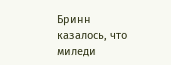Бринн казалось, что миледи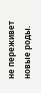не переживет новые роды.